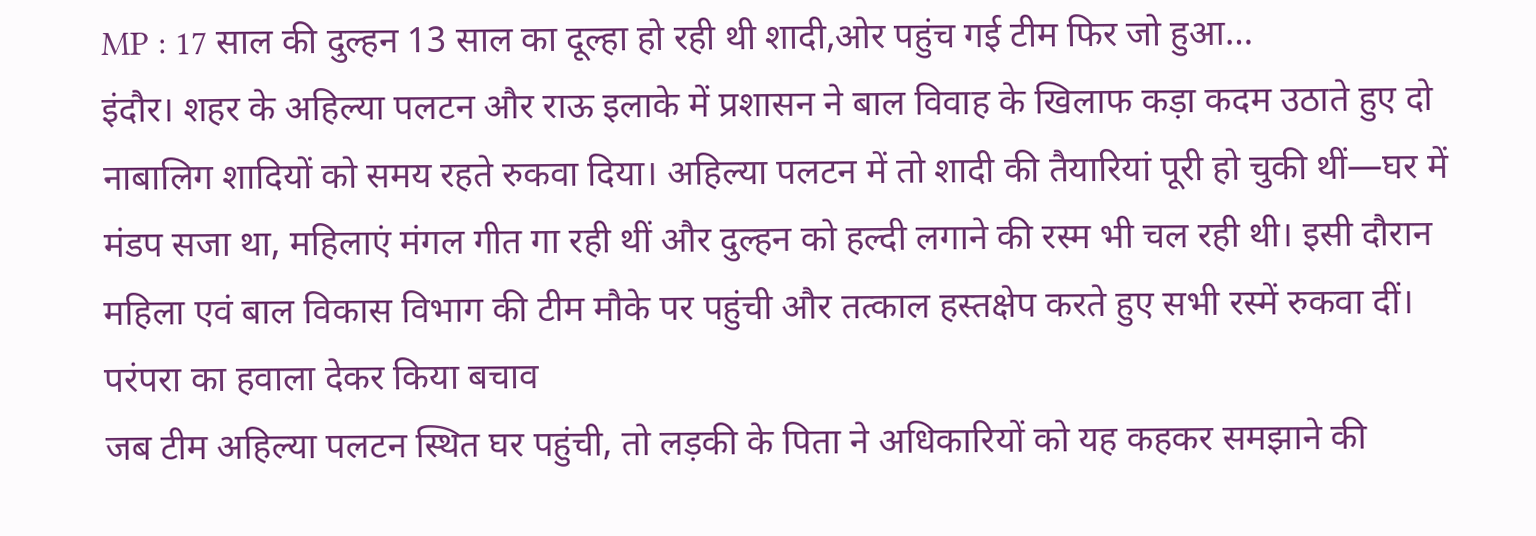MP : 17 साल की दुल्हन 13 साल का दूल्हा हो रही थी शादी,ओर पहुंच गई टीम फिर जो हुआ…
इंदौर। शहर के अहिल्या पलटन और राऊ इलाके में प्रशासन ने बाल विवाह के खिलाफ कड़ा कदम उठाते हुए दो नाबालिग शादियों को समय रहते रुकवा दिया। अहिल्या पलटन में तो शादी की तैयारियां पूरी हो चुकी थीं—घर में मंडप सजा था, महिलाएं मंगल गीत गा रही थीं और दुल्हन को हल्दी लगाने की रस्म भी चल रही थी। इसी दौरान महिला एवं बाल विकास विभाग की टीम मौके पर पहुंची और तत्काल हस्तक्षेप करते हुए सभी रस्में रुकवा दीं।
परंपरा का हवाला देकर किया बचाव
जब टीम अहिल्या पलटन स्थित घर पहुंची, तो लड़की के पिता ने अधिकारियों को यह कहकर समझाने की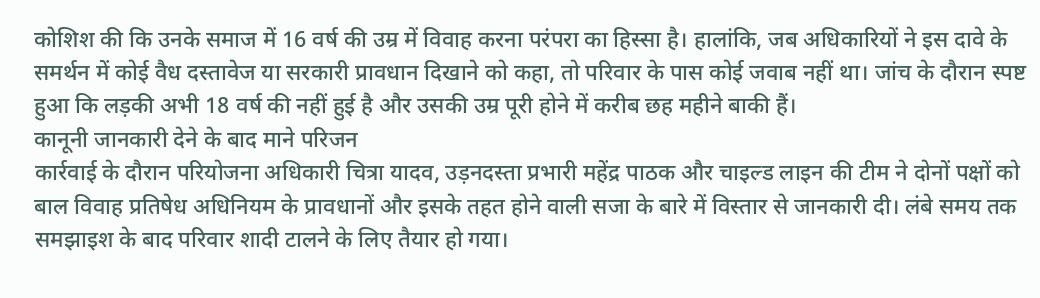कोशिश की कि उनके समाज में 16 वर्ष की उम्र में विवाह करना परंपरा का हिस्सा है। हालांकि, जब अधिकारियों ने इस दावे के समर्थन में कोई वैध दस्तावेज या सरकारी प्रावधान दिखाने को कहा, तो परिवार के पास कोई जवाब नहीं था। जांच के दौरान स्पष्ट हुआ कि लड़की अभी 18 वर्ष की नहीं हुई है और उसकी उम्र पूरी होने में करीब छह महीने बाकी हैं।
कानूनी जानकारी देने के बाद माने परिजन
कार्रवाई के दौरान परियोजना अधिकारी चित्रा यादव, उड़नदस्ता प्रभारी महेंद्र पाठक और चाइल्ड लाइन की टीम ने दोनों पक्षों को बाल विवाह प्रतिषेध अधिनियम के प्रावधानों और इसके तहत होने वाली सजा के बारे में विस्तार से जानकारी दी। लंबे समय तक समझाइश के बाद परिवार शादी टालने के लिए तैयार हो गया।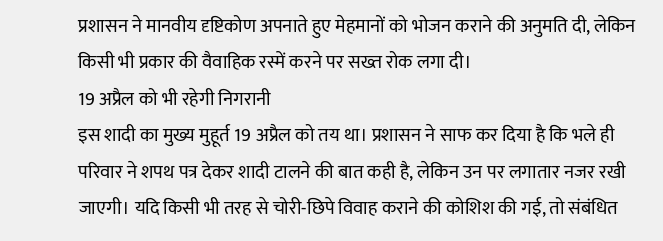प्रशासन ने मानवीय दृष्टिकोण अपनाते हुए मेहमानों को भोजन कराने की अनुमति दी, लेकिन किसी भी प्रकार की वैवाहिक रस्में करने पर सख्त रोक लगा दी।
19 अप्रैल को भी रहेगी निगरानी
इस शादी का मुख्य मुहूर्त 19 अप्रैल को तय था। प्रशासन ने साफ कर दिया है कि भले ही परिवार ने शपथ पत्र देकर शादी टालने की बात कही है, लेकिन उन पर लगातार नजर रखी जाएगी। यदि किसी भी तरह से चोरी-छिपे विवाह कराने की कोशिश की गई, तो संबंधित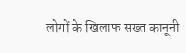लोगों के खिलाफ सख्त कानूनी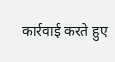कार्रवाई करते हुए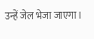उन्हें जेल भेजा जाएगा।